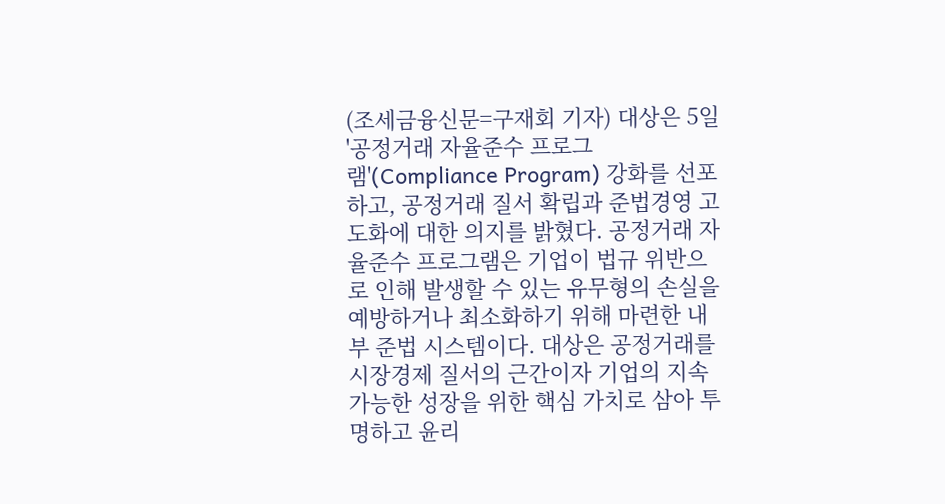(조세금융신문=구재회 기자) 대상은 5일 '공정거래 자율준수 프로그램'(Compliance Program) 강화를 선포하고, 공정거래 질서 확립과 준법경영 고도화에 대한 의지를 밝혔다. 공정거래 자율준수 프로그램은 기업이 법규 위반으로 인해 발생할 수 있는 유무형의 손실을 예방하거나 최소화하기 위해 마련한 내부 준법 시스템이다. 대상은 공정거래를 시장경제 질서의 근간이자 기업의 지속 가능한 성장을 위한 핵심 가치로 삼아 투명하고 윤리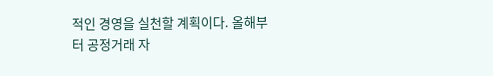적인 경영을 실천할 계획이다. 올해부터 공정거래 자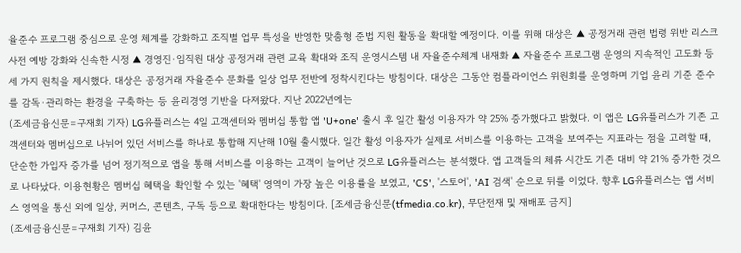율준수 프로그램 중심으로 운영 체계를 강화하고 조직별 업무 특성을 반영한 맞춤형 준법 지원 활동을 확대할 예정이다. 이를 위해 대상은 ▲ 공정거래 관련 법령 위반 리스크 사전 예방 강화와 신속한 시정 ▲ 경영진·임직원 대상 공정거래 관련 교육 확대와 조직 운영시스템 내 자율준수체계 내재화 ▲ 자율준수 프로그램 운영의 지속적인 고도화 등 세 가지 원칙을 제시했다. 대상은 공정거래 자율준수 문화를 일상 업무 전반에 정착시킨다는 방침이다. 대상은 그동안 컴플라이언스 위원회를 운영하며 기업 윤리 기준 준수를 감독·관리하는 환경을 구축하는 등 윤리경영 기반을 다져왔다. 지난 2022년에는
(조세금융신문=구재회 기자) LG유플러스는 4일 고객센터와 멤버십 통합 앱 'U+one' 출시 후 일간 활성 이용자가 약 25% 증가했다고 밝혔다. 이 앱은 LG유플러스가 기존 고객센터와 멤버십으로 나뉘어 있던 서비스를 하나로 통합해 지난해 10월 출시했다. 일간 활성 이용자가 실제로 서비스를 이용하는 고객을 보여주는 지표라는 점을 고려할 때, 단순한 가입자 증가를 넘어 정기적으로 앱을 통해 서비스를 이용하는 고객이 늘어난 것으로 LG유플러스는 분석했다. 앱 고객들의 체류 시간도 기존 대비 약 21% 증가한 것으로 나타났다. 이용현황은 멤버십 혜택을 확인할 수 있는 '혜택' 영역이 가장 높은 이용률을 보였고, 'CS', '스토어', 'AI 검색' 순으로 뒤를 이었다. 향후 LG유플러스는 앱 서비스 영역을 통신 외에 일상, 커머스, 콘텐츠, 구독 등으로 확대한다는 방침이다. [조세금융신문(tfmedia.co.kr), 무단전재 및 재배포 금지]
(조세금융신문=구재회 기자) 김윤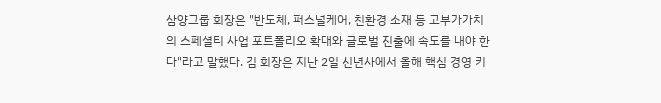삼양그룹 회장은 "반도체, 퍼스널케어, 친환경 소재 등 고부가가치의 스페셜티 사업 포트폴리오 확대와 글로벌 진출에 속도를 내야 한다"라고 말했다. 김 회장은 지난 2일 신년사에서 올해 핵심 경영 키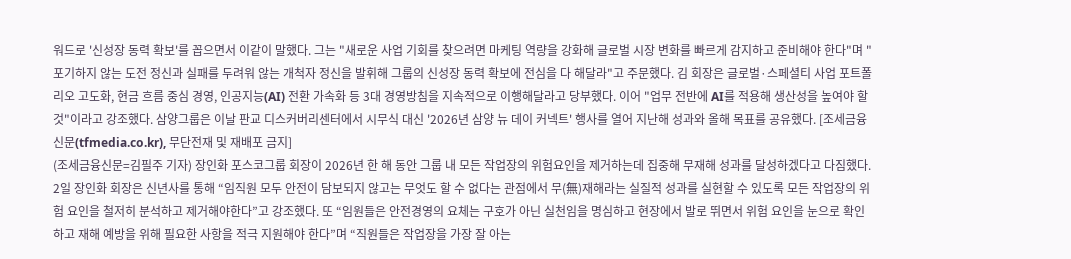워드로 '신성장 동력 확보'를 꼽으면서 이같이 말했다. 그는 "새로운 사업 기회를 찾으려면 마케팅 역량을 강화해 글로벌 시장 변화를 빠르게 감지하고 준비해야 한다"며 "포기하지 않는 도전 정신과 실패를 두려워 않는 개척자 정신을 발휘해 그룹의 신성장 동력 확보에 전심을 다 해달라"고 주문했다. 김 회장은 글로벌·스페셜티 사업 포트폴리오 고도화, 현금 흐름 중심 경영, 인공지능(AI) 전환 가속화 등 3대 경영방침을 지속적으로 이행해달라고 당부했다. 이어 "업무 전반에 AI를 적용해 생산성을 높여야 할 것"이라고 강조했다. 삼양그룹은 이날 판교 디스커버리센터에서 시무식 대신 '2026년 삼양 뉴 데이 커넥트' 행사를 열어 지난해 성과와 올해 목표를 공유했다. [조세금융신문(tfmedia.co.kr), 무단전재 및 재배포 금지]
(조세금융신문=김필주 기자) 장인화 포스코그룹 회장이 2026년 한 해 동안 그룹 내 모든 작업장의 위험요인을 제거하는데 집중해 무재해 성과를 달성하겠다고 다짐했다. 2일 장인화 회장은 신년사를 통해 “임직원 모두 안전이 담보되지 않고는 무엇도 할 수 없다는 관점에서 무(無)재해라는 실질적 성과를 실현할 수 있도록 모든 작업장의 위험 요인을 철저히 분석하고 제거해야한다”고 강조했다. 또 “임원들은 안전경영의 요체는 구호가 아닌 실천임을 명심하고 현장에서 발로 뛰면서 위험 요인을 눈으로 확인하고 재해 예방을 위해 필요한 사항을 적극 지원해야 한다”며 “직원들은 작업장을 가장 잘 아는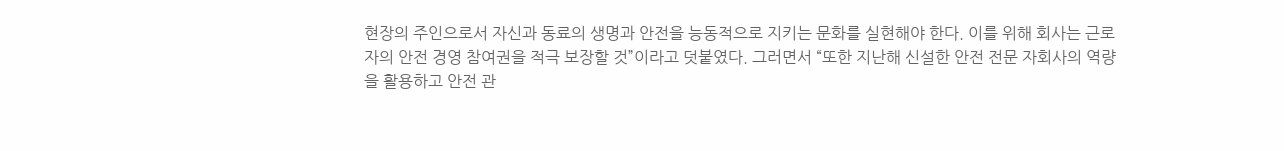현장의 주인으로서 자신과 동료의 생명과 안전을 능동적으로 지키는 문화를 실현해야 한다. 이를 위해 회사는 근로자의 안전 경영 참여권을 적극 보장할 것”이라고 덧붙였다. 그러면서 “또한 지난해 신설한 안전 전문 자회사의 역량을 활용하고 안전 관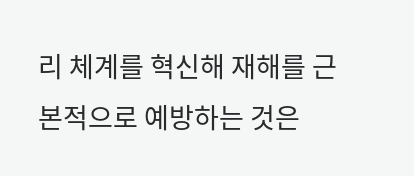리 체계를 혁신해 재해를 근본적으로 예방하는 것은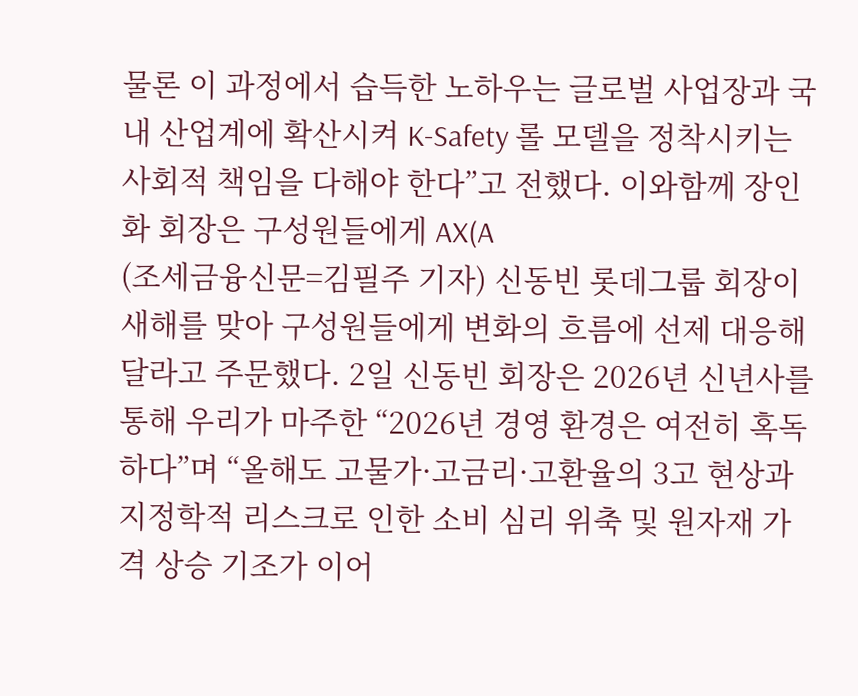물론 이 과정에서 습득한 노하우는 글로벌 사업장과 국내 산업계에 확산시켜 K-Safety 롤 모델을 정착시키는 사회적 책임을 다해야 한다”고 전했다. 이와함께 장인화 회장은 구성원들에게 AX(A
(조세금융신문=김필주 기자) 신동빈 롯데그룹 회장이 새해를 맞아 구성원들에게 변화의 흐름에 선제 대응해달라고 주문했다. 2일 신동빈 회장은 2026년 신년사를 통해 우리가 마주한 “2026년 경영 환경은 여전히 혹독하다”며 “올해도 고물가·고금리·고환율의 3고 현상과 지정학적 리스크로 인한 소비 심리 위축 및 원자재 가격 상승 기조가 이어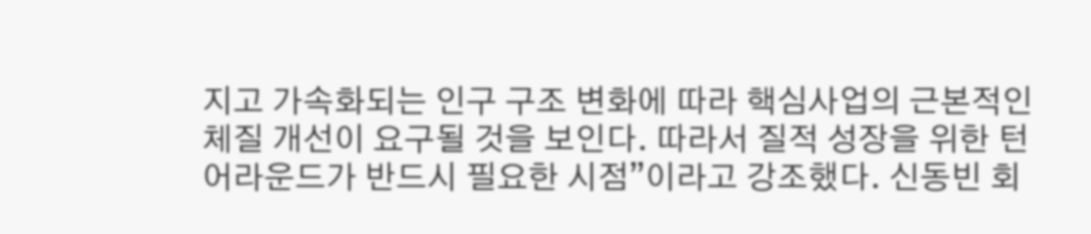지고 가속화되는 인구 구조 변화에 따라 핵심사업의 근본적인 체질 개선이 요구될 것을 보인다. 따라서 질적 성장을 위한 턴어라운드가 반드시 필요한 시점”이라고 강조했다. 신동빈 회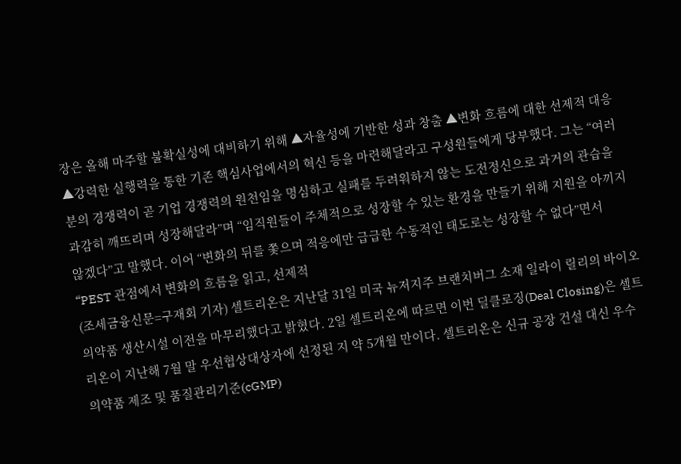장은 올해 마주할 불확실성에 대비하기 위해 ▲자율성에 기반한 성과 창출 ▲변화 흐름에 대한 선제적 대응 ▲강력한 실행력을 통한 기존 핵심사업에서의 혁신 등을 마련해달라고 구성원들에게 당부했다. 그는 “여러분의 경쟁력이 곧 기업 경쟁력의 원천임을 명심하고 실패를 두려워하지 않는 도전정신으로 과거의 관습을 과감히 깨뜨리며 성장해달라”며 “임직원들이 주체적으로 성장할 수 있는 환경을 만들기 위해 지원을 아끼지 않겠다”고 말했다. 이어 “변화의 뒤를 쫓으며 적응에만 급급한 수동적인 태도로는 성장할 수 없다”면서 “PEST 관점에서 변화의 흐름을 읽고, 선제적
(조세금융신문=구재회 기자) 셀트리온은 지난달 31일 미국 뉴저지주 브랜치버그 소재 일라이 릴리의 바이오의약품 생산시설 이전을 마무리했다고 밝혔다. 2일 셀트리온에 따르면 이번 딜클로징(Deal Closing)은 셀트리온이 지난해 7월 말 우선협상대상자에 선정된 지 약 5개월 만이다. 셀트리온은 신규 공장 건설 대신 우수 의약품 제조 및 품질관리기준(cGMP)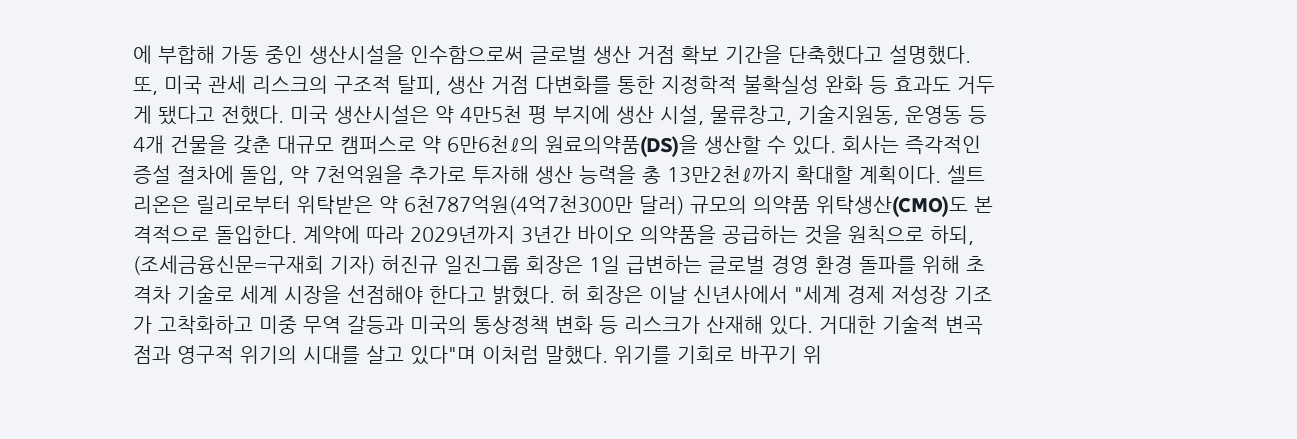에 부합해 가동 중인 생산시설을 인수함으로써 글로벌 생산 거점 확보 기간을 단축했다고 설명했다. 또, 미국 관세 리스크의 구조적 탈피, 생산 거점 다변화를 통한 지정학적 불확실성 완화 등 효과도 거두게 됐다고 전했다. 미국 생산시설은 약 4만5천 평 부지에 생산 시설, 물류창고, 기술지원동, 운영동 등 4개 건물을 갖춘 대규모 캠퍼스로 약 6만6천ℓ의 원료의약품(DS)을 생산할 수 있다. 회사는 즉각적인 증설 절차에 돌입, 약 7천억원을 추가로 투자해 생산 능력을 총 13만2천ℓ까지 확대할 계획이다. 셀트리온은 릴리로부터 위탁받은 약 6천787억원(4억7천300만 달러) 규모의 의약품 위탁생산(CMO)도 본격적으로 돌입한다. 계약에 따라 2029년까지 3년간 바이오 의약품을 공급하는 것을 원칙으로 하되,
(조세금융신문=구재회 기자) 허진규 일진그룹 회장은 1일 급변하는 글로벌 경영 환경 돌파를 위해 초격차 기술로 세계 시장을 선점해야 한다고 밝혔다. 허 회장은 이날 신년사에서 "세계 경제 저성장 기조가 고착화하고 미중 무역 갈등과 미국의 통상정책 변화 등 리스크가 산재해 있다. 거대한 기술적 변곡점과 영구적 위기의 시대를 살고 있다"며 이처럼 말했다. 위기를 기회로 바꾸기 위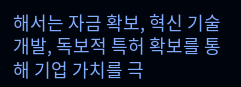해서는 자금 확보, 혁신 기술 개발, 독보적 특허 확보를 통해 기업 가치를 극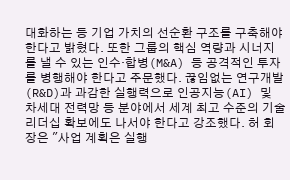대화하는 등 기업 가치의 선순환 구조를 구축해야 한다고 밝혔다. 또한 그룹의 핵심 역량과 시너지를 낼 수 있는 인수·합병(M&A) 등 공격적인 투자를 병행해야 한다고 주문했다. 끊임없는 연구개발(R&D)과 과감한 실행력으로 인공지능(AI) 및 차세대 전력망 등 분야에서 세계 최고 수준의 기술 리더십 확보에도 나서야 한다고 강조했다. 허 회장은 "사업 계획은 실행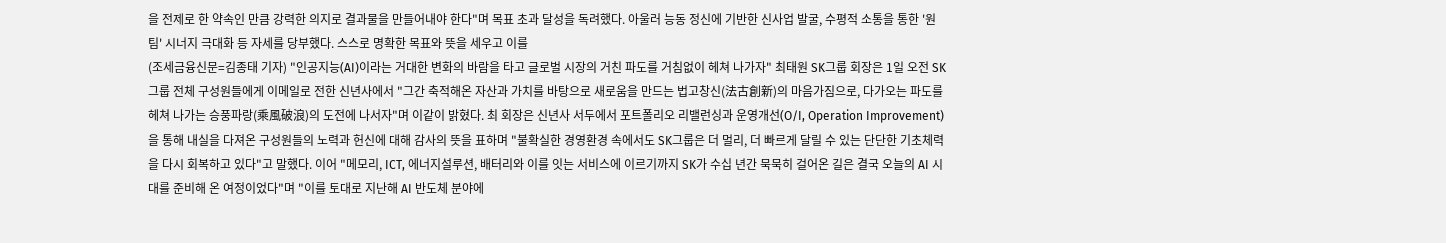을 전제로 한 약속인 만큼 강력한 의지로 결과물을 만들어내야 한다"며 목표 초과 달성을 독려했다. 아울러 능동 정신에 기반한 신사업 발굴, 수평적 소통을 통한 '원팀' 시너지 극대화 등 자세를 당부했다. 스스로 명확한 목표와 뜻을 세우고 이를
(조세금융신문=김종태 기자) "인공지능(AI)이라는 거대한 변화의 바람을 타고 글로벌 시장의 거친 파도를 거침없이 헤쳐 나가자" 최태원 SK그룹 회장은 1일 오전 SK그룹 전체 구성원들에게 이메일로 전한 신년사에서 "그간 축적해온 자산과 가치를 바탕으로 새로움을 만드는 법고창신(法古創新)의 마음가짐으로, 다가오는 파도를 헤쳐 나가는 승풍파랑(乘風破浪)의 도전에 나서자"며 이같이 밝혔다. 최 회장은 신년사 서두에서 포트폴리오 리밸런싱과 운영개선(O/I, Operation Improvement)을 통해 내실을 다져온 구성원들의 노력과 헌신에 대해 감사의 뜻을 표하며 "불확실한 경영환경 속에서도 SK그룹은 더 멀리, 더 빠르게 달릴 수 있는 단단한 기초체력을 다시 회복하고 있다"고 말했다. 이어 "메모리, ICT, 에너지설루션, 배터리와 이를 잇는 서비스에 이르기까지 SK가 수십 년간 묵묵히 걸어온 길은 결국 오늘의 AI 시대를 준비해 온 여정이었다"며 "이를 토대로 지난해 AI 반도체 분야에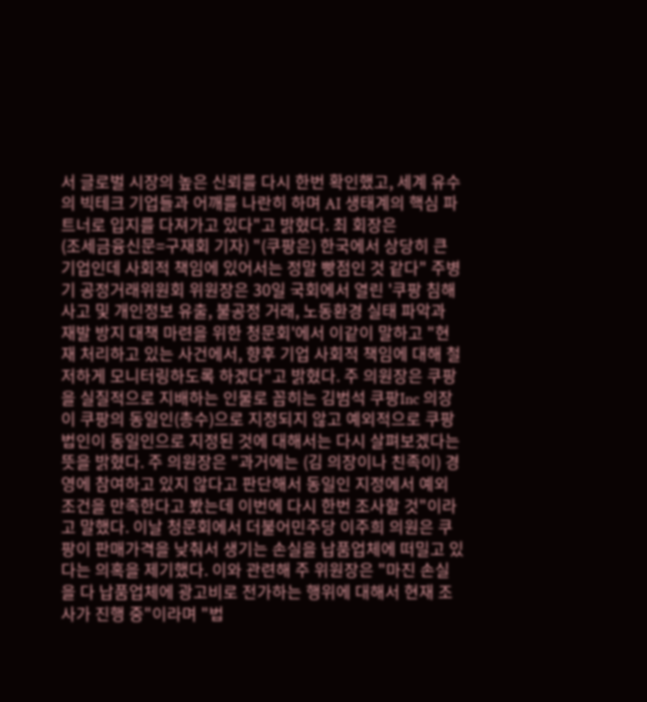서 글로벌 시장의 높은 신뢰를 다시 한번 확인했고, 세계 유수의 빅테크 기업들과 어깨를 나란히 하며 AI 생태계의 핵심 파트너로 입지를 다져가고 있다"고 밝혔다. 최 회장은
(조세금융신문=구재회 기자) "(쿠팡은) 한국에서 상당히 큰 기업인데 사회적 책임에 있어서는 정말 빵점인 것 같다" 주병기 공정거래위원회 위원장은 30일 국회에서 열린 '쿠팡 침해사고 및 개인정보 유출, 불공정 거래, 노동환경 실태 파악과 재발 방지 대책 마련을 위한 청문회'에서 이같이 말하고 "현재 처리하고 있는 사건에서, 향후 기업 사회적 책임에 대해 철저하게 모니터링하도록 하겠다"고 밝혔다. 주 의원장은 쿠팡을 실질적으로 지배하는 인물로 꼽히는 김범석 쿠팡Inc 의장이 쿠팡의 동일인(총수)으로 지정되지 않고 예외적으로 쿠팡 법인이 동일인으로 지정된 것에 대해서는 다시 살펴보겠다는 뜻을 밝혔다. 주 의원장은 "과거에는 (김 의장이나 친족이) 경영에 참여하고 있지 않다고 판단해서 동일인 지정에서 예외 조건을 만족한다고 봤는데 이번에 다시 한번 조사할 것"이라고 말했다. 이날 청문회에서 더불어민주당 이주희 의원은 쿠팡이 판매가격을 낮춰서 생기는 손실을 납품업체에 떠밀고 있다는 의혹을 제기했다. 이와 관련해 주 위원장은 "마진 손실을 다 납품업체에 광고비로 전가하는 행위에 대해서 현재 조사가 진행 중"이라며 "법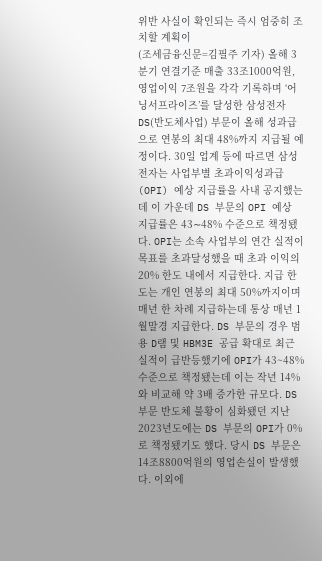위반 사실이 확인되는 즉시 엄중히 조치할 계획이
(조세금융신문=김필주 기자) 올해 3분기 연결기준 매출 33조1000억원, 영업이익 7조원을 각각 기록하며 ‘어닝서프라이즈’를 달성한 삼성전자 DS(반도체사업) 부문이 올해 성과급으로 연봉의 최대 48%까지 지급될 예정이다. 30일 업계 등에 따르면 삼성전자는 사업부별 초과이익성과급(OPI) 예상 지급률을 사내 공지했는데 이 가운데 DS 부문의 OPI 예상 지급률은 43∼48% 수준으로 책정됐다. OPI는 소속 사업부의 연간 실적이 목표를 초과달성했을 때 초과 이익의 20% 한도 내에서 지급한다. 지급 한도는 개인 연봉의 최대 50%까지이며 매년 한 차례 지급하는데 통상 매년 1월말경 지급한다. DS 부문의 경우 범용 D램 및 HBM3E 공급 확대로 최근 실적이 급반등했기에 OPI가 43~48% 수준으로 책정됐는데 이는 작년 14%와 비교해 약 3배 증가한 규모다. DS 부문 반도체 불황이 심화됐던 지난 2023년도에는 DS 부문의 OPI가 0%로 책정됐기도 했다. 당시 DS 부문은 14조8800억원의 영업손실이 발생했다. 이외에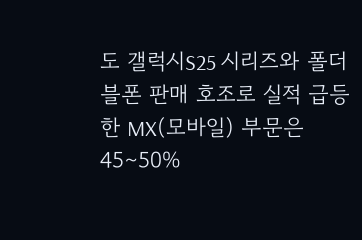도 갤럭시S25 시리즈와 폴더블폰 판매 호조로 실적 급등한 MX(모바일) 부문은 45∼50%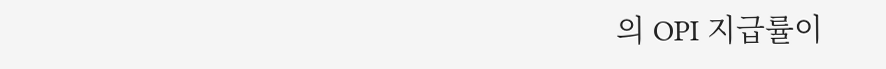의 OPI 지급률이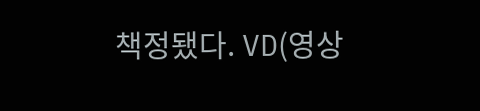책정됐다. VD(영상